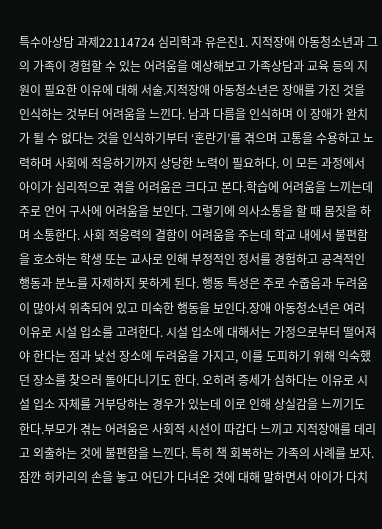특수아상담 과제22114724 심리학과 유은진1. 지적장애 아동청소년과 그의 가족이 경험할 수 있는 어려움을 예상해보고 가족상담과 교육 등의 지원이 필요한 이유에 대해 서술.지적장애 아동청소년은 장애를 가진 것을 인식하는 것부터 어려움을 느낀다. 남과 다름을 인식하며 이 장애가 완치가 될 수 없다는 것을 인식하기부터 ‘혼란기’를 겪으며 고통을 수용하고 노력하며 사회에 적응하기까지 상당한 노력이 필요하다. 이 모든 과정에서 아이가 심리적으로 겪을 어려움은 크다고 본다.학습에 어려움을 느끼는데 주로 언어 구사에 어려움을 보인다. 그렇기에 의사소통을 할 때 몸짓을 하며 소통한다. 사회 적응력의 결함이 어려움을 주는데 학교 내에서 불편함을 호소하는 학생 또는 교사로 인해 부정적인 정서를 경험하고 공격적인 행동과 분노를 자제하지 못하게 된다. 행동 특성은 주로 수줍음과 두려움이 많아서 위축되어 있고 미숙한 행동을 보인다.장애 아동청소년은 여러 이유로 시설 입소를 고려한다. 시설 입소에 대해서는 가정으로부터 떨어져야 한다는 점과 낯선 장소에 두려움을 가지고, 이를 도피하기 위해 익숙했던 장소를 찾으러 돌아다니기도 한다. 오히려 증세가 심하다는 이유로 시설 입소 자체를 거부당하는 경우가 있는데 이로 인해 상실감을 느끼기도 한다.부모가 겪는 어려움은 사회적 시선이 따갑다 느끼고 지적장애를 데리고 외출하는 것에 불편함을 느낀다. 특히 책 회복하는 가족의 사례를 보자. 잠깐 히카리의 손을 놓고 어딘가 다녀온 것에 대해 말하면서 아이가 다치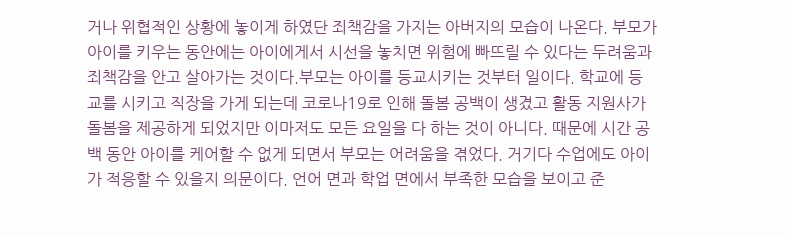거나 위협적인 상황에 놓이게 하였단 죄책감을 가지는 아버지의 모습이 나온다. 부모가 아이를 키우는 동안에는 아이에게서 시선을 놓치면 위험에 빠뜨릴 수 있다는 두려움과 죄책감을 안고 살아가는 것이다.부모는 아이를 등교시키는 것부터 일이다. 학교에 등교를 시키고 직장을 가게 되는데 코로나19로 인해 돌봄 공백이 생겼고 활동 지원사가 돌봄을 제공하게 되었지만 이마저도 모든 요일을 다 하는 것이 아니다. 때문에 시간 공백 동안 아이를 케어할 수 없게 되면서 부모는 어려움을 겪었다. 거기다 수업에도 아이가 적응할 수 있을지 의문이다. 언어 면과 학업 면에서 부족한 모습을 보이고 준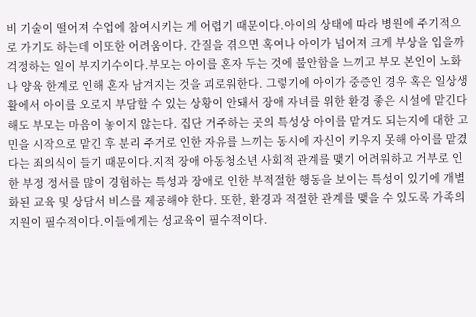비 기술이 떨어져 수업에 참여시키는 게 어렵기 때문이다.아이의 상태에 따라 병원에 주기적으로 가기도 하는데 이또한 어려움이다. 간질을 겪으면 혹여나 아이가 넘어져 크게 부상을 입을까 걱정하는 일이 부지기수이다.부모는 아이를 혼자 두는 것에 불안함을 느끼고 부모 본인이 노화나 양육 한계로 인해 혼자 남겨지는 것을 괴로워한다. 그렇기에 아이가 중증인 경우 혹은 일상생활에서 아이를 오로지 부담할 수 있는 상황이 안돼서 장애 자녀를 위한 환경 좋은 시설에 맡긴다 해도 부모는 마음이 놓이지 않는다. 집단 거주하는 곳의 특성상 아이를 맡겨도 되는지에 대한 고민을 시작으로 맡긴 후 분리 주거로 인한 자유를 느끼는 동시에 자신이 키우지 못해 아이를 맡겼다는 죄의식이 들기 때문이다.지적 장애 아동청소년 사회적 관계를 맺기 어려워하고 거부로 인한 부정 정서를 많이 경험하는 특성과 장애로 인한 부적절한 행동을 보이는 특성이 있기에 개별화된 교육 및 상담서 비스를 제공해야 한다. 또한, 환경과 적절한 관계를 맺을 수 있도록 가족의 지원이 필수적이다.이들에게는 성교육이 필수적이다.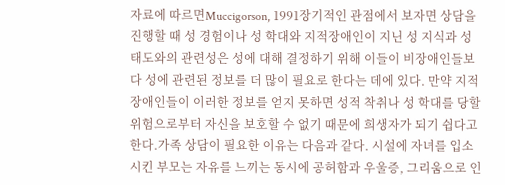자료에 따르면Muccigorson, 1991장기적인 관점에서 보자면 상담을 진행할 때 성 경험이나 성 학대와 지적장애인이 지닌 성 지식과 성 태도와의 관련성은 성에 대해 결정하기 위해 이들이 비장애인들보다 성에 관련된 정보를 더 많이 필요로 한다는 데에 있다. 만약 지적 장애인들이 이러한 정보를 얻지 못하면 성적 착취나 성 학대를 당할 위험으로부터 자신을 보호할 수 없기 때문에 희생자가 되기 쉽다고 한다.가족 상담이 필요한 이유는 다음과 같다. 시설에 자녀를 입소시킨 부모는 자유를 느끼는 동시에 공허함과 우울증, 그리움으로 인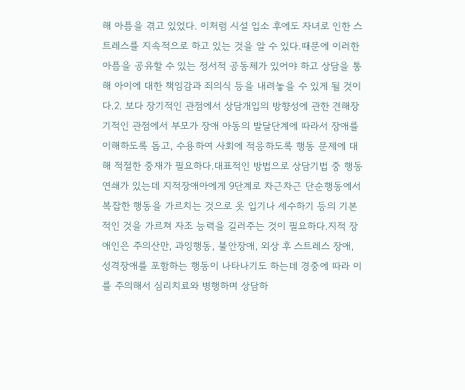해 아픔을 겪고 있었다. 이처럼 시설 입소 후에도 자녀로 인한 스트레스를 지속적으로 하고 있는 것을 알 수 있다.때문에 이러한 아픔을 공유할 수 있는 정서적 공동체가 있어야 하고 상담을 통해 아이에 대한 책임감과 죄의식 등을 내려놓을 수 있게 될 것이다.2. 보다 장기적인 관점에서 상담개입의 방향성에 관한 견해장기적인 관점에서 부모가 장애 아동의 발달단계에 따라서 장애를 이해하도록 돕고, 수용하여 사회에 적응하도록 행동 문제에 대해 적절한 중재가 필요하다.대표적인 방법으로 상담기법 중 행동 연쇄가 있는데 지적장애아에게 9단계로 차근차근 단순행동에서 복잡한 행동을 가르치는 것으로 옷 입기나 세수하기 등의 기본적인 것을 가르쳐 자조 능력을 길러주는 것이 필요하다.지적 장애인은 주의산만, 과잉행동, 불안장애, 외상 후 스트레스 장애, 성격장애를 포함하는 행동이 나타나기도 하는데 경중에 따라 이를 주의해서 심리치료와 병행하며 상담하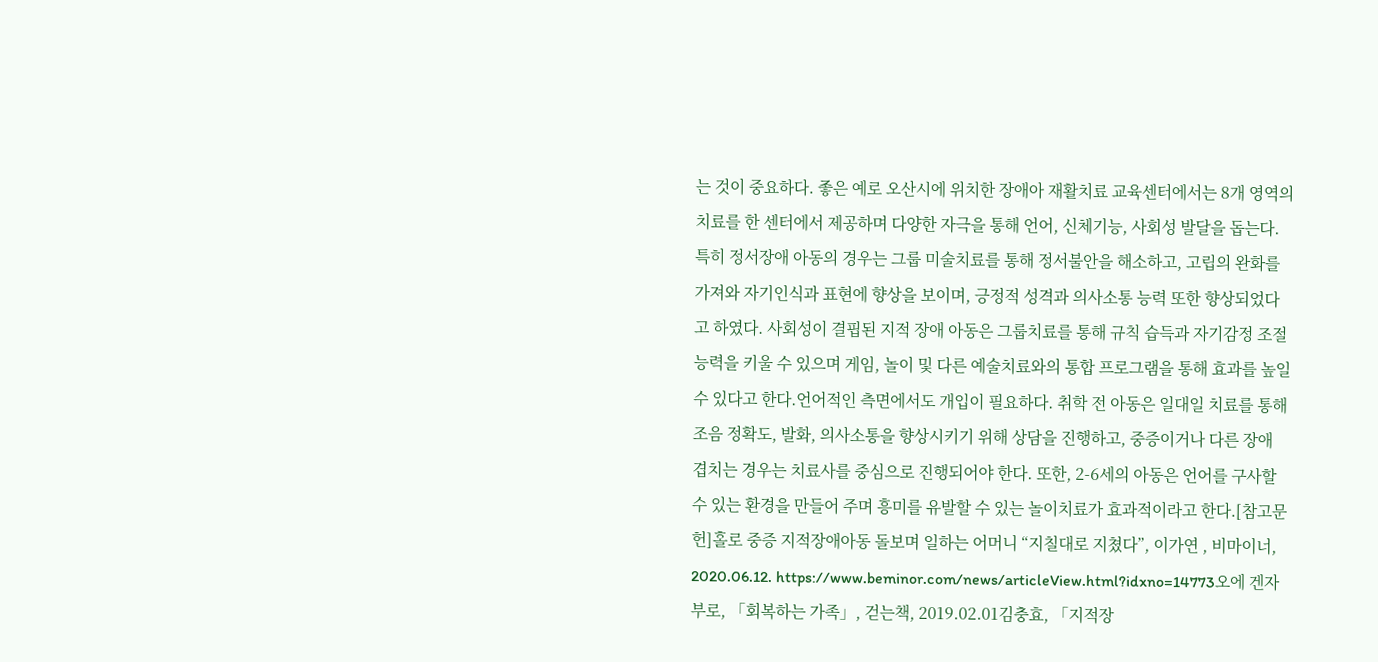는 것이 중요하다. 좋은 예로 오산시에 위치한 장애아 재활치료 교육센터에서는 8개 영역의 치료를 한 센터에서 제공하며 다양한 자극을 통해 언어, 신체기능, 사회성 발달을 돕는다. 특히 정서장애 아동의 경우는 그룹 미술치료를 통해 정서불안을 해소하고, 고립의 완화를 가져와 자기인식과 표현에 향상을 보이며, 긍정적 성격과 의사소통 능력 또한 향상되었다고 하였다. 사회성이 결핍된 지적 장애 아동은 그룹치료를 통해 규칙 습득과 자기감정 조절 능력을 키울 수 있으며 게임, 놀이 및 다른 예술치료와의 통합 프로그램을 통해 효과를 높일 수 있다고 한다.언어적인 측면에서도 개입이 필요하다. 취학 전 아동은 일대일 치료를 통해 조음 정확도, 발화, 의사소통을 향상시키기 위해 상담을 진행하고, 중증이거나 다른 장애 겹치는 경우는 치료사를 중심으로 진행되어야 한다. 또한, 2-6세의 아동은 언어를 구사할 수 있는 환경을 만들어 주며 흥미를 유발할 수 있는 놀이치료가 효과적이라고 한다.[참고문헌]홀로 중증 지적장애아동 돌보며 일하는 어머니 “지칠대로 지쳤다”, 이가연 , 비마이너, 2020.06.12. https://www.beminor.com/news/articleView.html?idxno=14773오에 겐자부로, 「회복하는 가족」, 걷는책, 2019.02.01김충효, 「지적장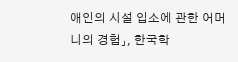애인의 시설 입소에 관한 어머니의 경험」, 한국학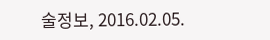술정보, 2016.02.05.